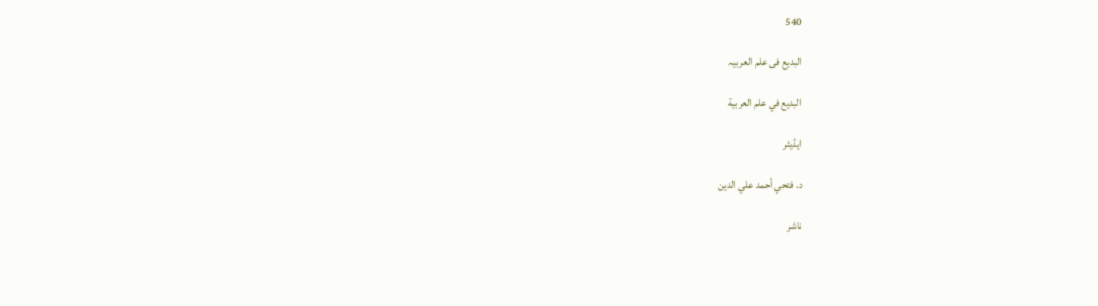540

البديع فی علم العربیہ

البديع في علم العربية

ایڈیٹر

د. فتحي أحمد علي الدين

ناشر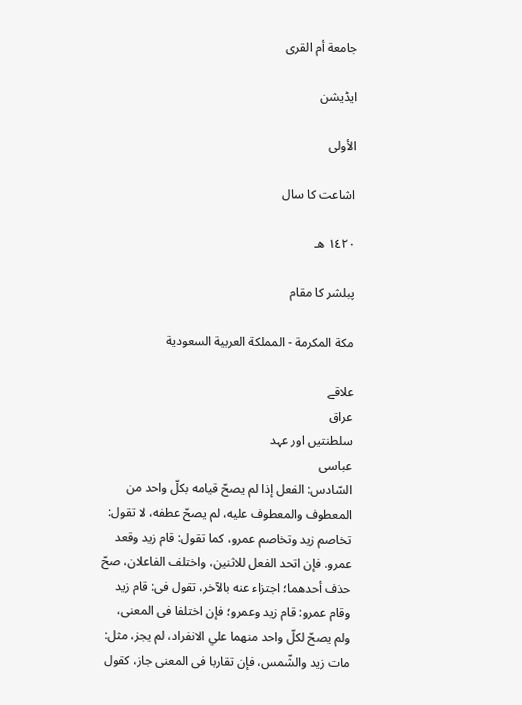جامعة أم القرى

ایڈیشن

الأولى

اشاعت کا سال

١٤٢٠ هـ

پبلشر کا مقام

مكة المكرمة - المملكة العربية السعودية

علاقے
عراق
سلطنتیں اور عہد
عباسی
السّادس: الفعل إذا لم يصحّ قيامه بكلّ واحد من المعطوف والمعطوف عليه، لم يصحّ عطفه، لا تقول: تخاصم زيد وتخاصم عمرو، كما تقول: قام زيد وقعد عمرو. فإن اتحد الفعل للاثنين، واختلف الفاعلان، صحّ حذف أحدهما؛ اجتزاء عنه بالآخر، تقول فى: قام زيد وقام عمرو: قام زيد وعمرو؛ فإن اختلفا فى المعنى، ولم يصحّ لكلّ واحد منهما علي الانفراد، لم يجز، مثل: مات زيد والشّمس، فإن تقاربا فى المعنى جاز، كقول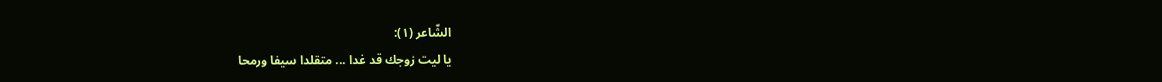الشّاعر (١):
يا ليت زوجك قد غدا ... متقلدا سيفا ورمحا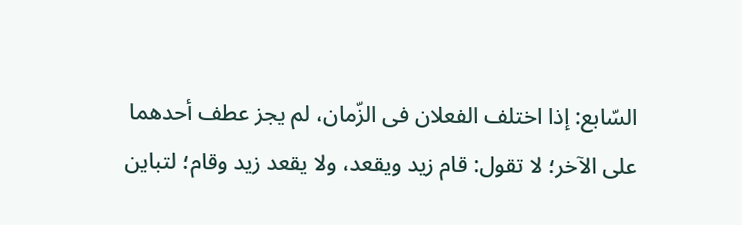السّابع: إذا اختلف الفعلان فى الزّمان، لم يجز عطف أحدهما على الآخر؛ لا تقول: قام زيد ويقعد، ولا يقعد زيد وقام؛ لتباين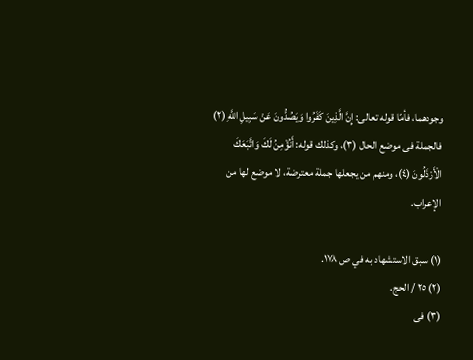وجودهما، فأمّا قوله تعالى: إِنَّ الَّذِينَ كَفَرُوا وَيَصُدُّونَ عَنْ سَبِيلِ اللَّهِ (٢) فالجملة فى موضع الحال (٣)، وكذلك قوله: أَنُؤْمِنُ لَكَ وَاتَّبَعَكَ الْأَرْذَلُونَ (٤)، ومنهم من يجعلها جملة معترضة، لا موضع لها من الإعراب.

(١) سبق الاستشهاد به في ص ١٧٨.
(٢) ٢٥ / الحج.
(٣) فى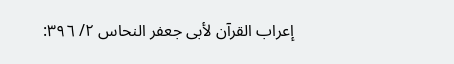إعراب القرآن لأبى جعفر النحاس ٢/ ٣٩٦: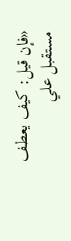«فإن قيل: كيف يعطف مستقبل علي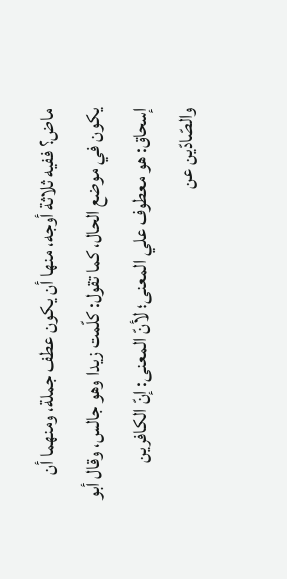ماض؟ ففيه ثلاثة أوجه، منها أن يكون عطف جملة، ومنهما أن يكون في موضع الحال، كما تقول: كلّمت زيدا وهو جالس، وقال أبو إسحاق: هو معطوف علي المعنى؛ لأنّ المعنى: إنّ الكافرين والصّادّين عن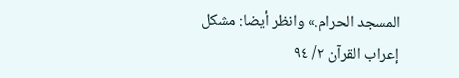المسجد الحرام.» وانظر أيضا: مشكل إعراب القرآن ٢/ ٩٤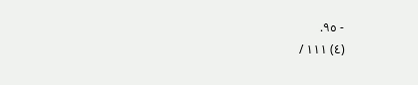- ٩٥.
(٤) ١١١ /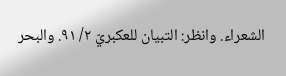الشعراء. وانظر: التبيان للعكبريّ ٢/ ٩١. والبحر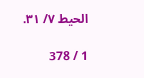الحيط ٧/ ٣١.

1 / 378